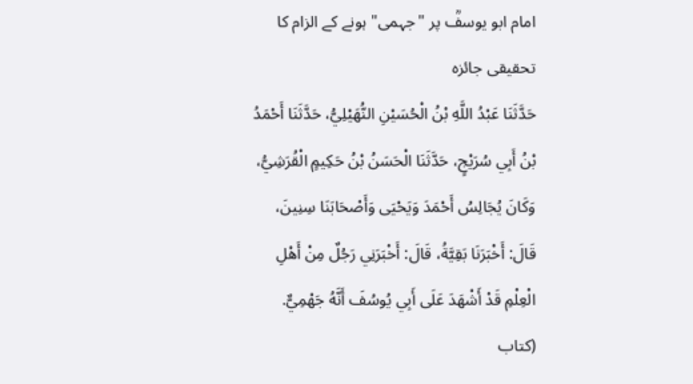امام ابو یوسفؒ پر "جہمی" ہونے کے الزام کا تحقیقی جائزہ
حَدَّثَنَا عَبْدُ اللَّهِ بْنُ الْحُسَيْنِ النُّهَيْلِيُّ، حَدَّثَنَا أَحْمَدُ بْنُ أَبِي سُرَيْجٍ، حَدَّثَنَا الْحَسَنُ بْنُ حَكِيمٍ الْقُرَشِيُّ، وَكَانَ يُجَالِسُ أَحْمَدَ وَيَحْيَى وَأَصْحَابَنَا سِنِينَ، قَالَ: أَخْبَرَنَا بَقِيَّةُ، قَالَ: أَخْبَرَنِي رَجُلٌ مِنْ أَهْلِ الْعِلْمِ قَدْ أَشْهَدَ عَلَى أَبِي يُوسُفَ أَنَّهُ جَهْمِيٌّ.
(كتاب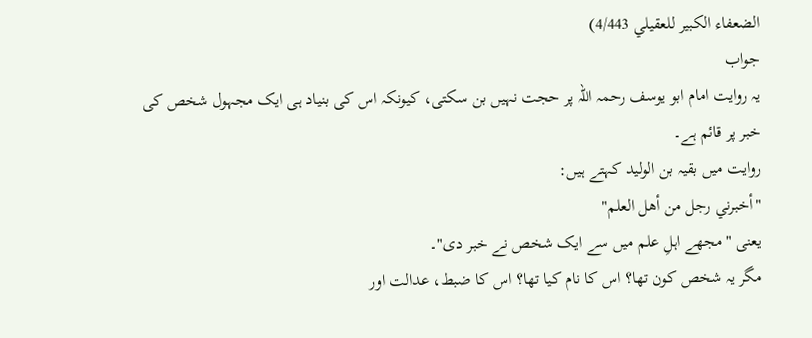الضعفاء الكبير للعقيلي 4/443)
جواب
یہ روایت امام ابو یوسف رحمہ اللہ پر حجت نہیں بن سکتی، کیونکہ اس کی بنیاد ہی ایک مجہول شخص کی خبر پر قائم ہے۔
روایت میں بقیہ بن الولید کہتے ہیں:
"أخبرني رجل من أهل العلم"
یعنی "مجھے اہلِ علم میں سے ایک شخص نے خبر دی"۔
مگر یہ شخص کون تھا؟ اس کا نام کیا تھا؟ اس کا ضبط، عدالت اور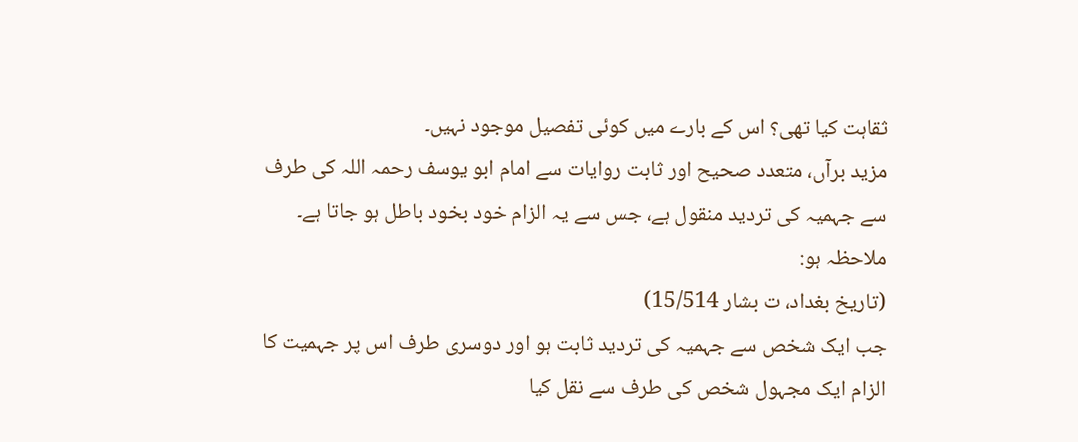ثقاہت کیا تھی؟ اس کے بارے میں کوئی تفصیل موجود نہیں۔
مزید برآں، متعدد صحیح اور ثابت روایات سے امام ابو یوسف رحمہ اللہ کی طرف سے جہمیہ کی تردید منقول ہے، جس سے یہ الزام خود بخود باطل ہو جاتا ہے۔
ملاحظہ ہو:
(تاریخ بغداد، ت بشار 15/514)
جب ایک شخص سے جہمیہ کی تردید ثابت ہو اور دوسری طرف اس پر جہمیت کا الزام ایک مجہول شخص کی طرف سے نقل کیا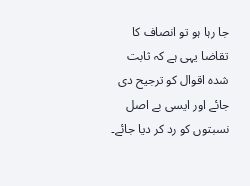جا رہا ہو تو انصاف کا تقاضا یہی ہے کہ ثابت شدہ اقوال کو ترجیح دی جائے اور ایسی بے اصل نسبتوں کو رد کر دیا جائے۔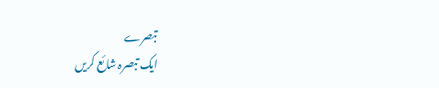تبصرے
ایک تبصرہ شائع کریں